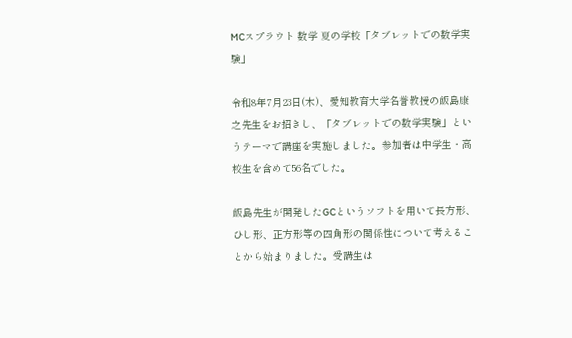MCスプラウト 数学 夏の学校「タブレットでの数学実験」

令和8年7月23日(木)、愛知教育大学名誉教授の飯島康之先生をお招きし、「タブレットでの数学実験」というテーマで講座を実施しました。参加者は中学生・高校生を含めて56名でした。

飯島先生が開発したGCというソフトを用いて長方形、ひし形、正方形等の四角形の関係性について考えることから始まりました。受講生は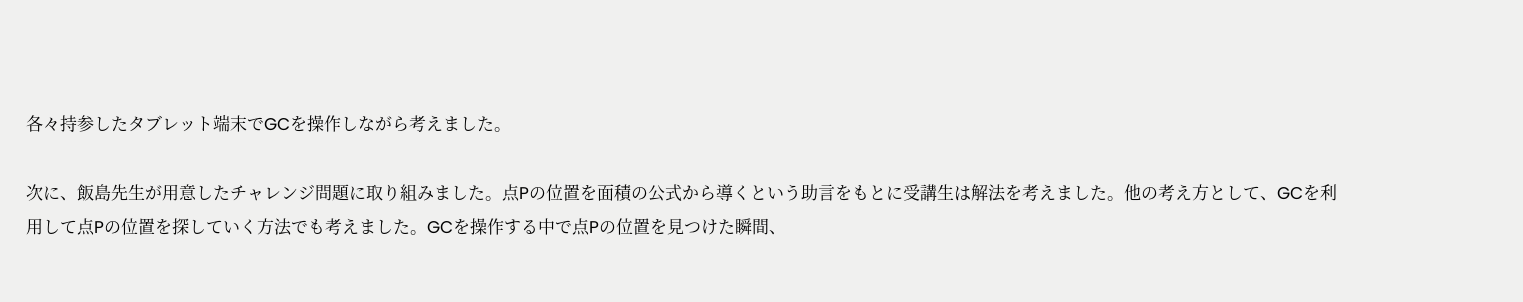各々持参したタブレット端末でGCを操作しながら考えました。

次に、飯島先生が用意したチャレンジ問題に取り組みました。点Pの位置を面積の公式から導くという助言をもとに受講生は解法を考えました。他の考え方として、GCを利用して点Pの位置を探していく方法でも考えました。GCを操作する中で点Pの位置を見つけた瞬間、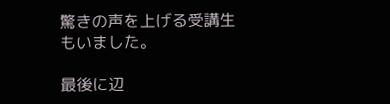驚きの声を上げる受講生もいました。

最後に辺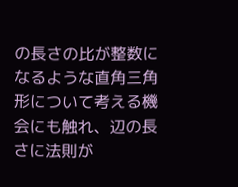の長さの比が整数になるような直角三角形について考える機会にも触れ、辺の長さに法則が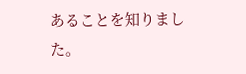あることを知りました。